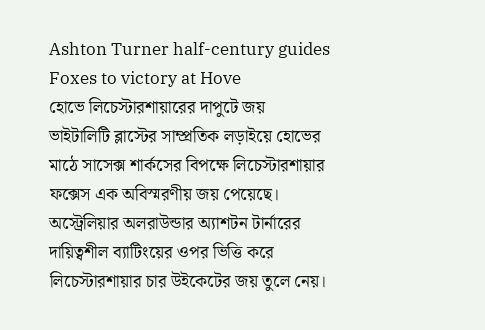Ashton Turner half-century guides Foxes to victory at Hove
হোভে লিচেস্টারশায়ারের দাপুটে জয়
ভাইটালিটি ব্লাস্টের সাম্প্রতিক লড়াইয়ে হোভের মাঠে সাসেক্স শার্কসের বিপক্ষে লিচেস্টারশায়ার ফক্সেস এক অবিস্মরণীয় জয় পেয়েছে। অস্ট্রেলিয়ার অলরাউন্ডার অ্যাশটন টার্নারের দায়িত্বশীল ব্যাটিংয়ের ওপর ভিত্তি করে লিচেস্টারশায়ার চার উইকেটের জয় তুলে নেয়।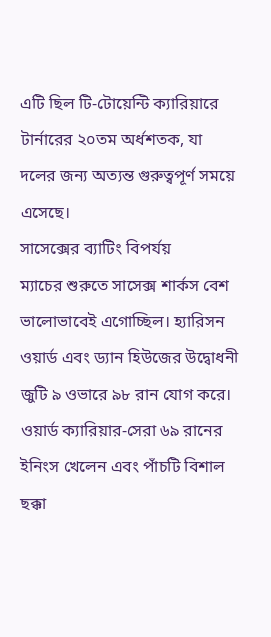এটি ছিল টি-টোয়েন্টি ক্যারিয়ারে টার্নারের ২০তম অর্ধশতক, যা দলের জন্য অত্যন্ত গুরুত্বপূর্ণ সময়ে এসেছে।
সাসেক্সের ব্যাটিং বিপর্যয়
ম্যাচের শুরুতে সাসেক্স শার্কস বেশ ভালোভাবেই এগোচ্ছিল। হ্যারিসন ওয়ার্ড এবং ড্যান হিউজের উদ্বোধনী জুটি ৯ ওভারে ৯৮ রান যোগ করে। ওয়ার্ড ক্যারিয়ার-সেরা ৬৯ রানের ইনিংস খেলেন এবং পাঁচটি বিশাল ছক্কা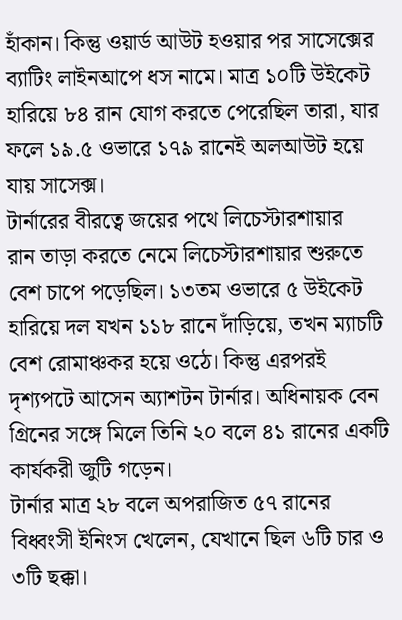হাঁকান। কিন্তু ওয়ার্ড আউট হওয়ার পর সাসেক্সের ব্যাটিং লাইনআপে ধস নামে। মাত্র ১০টি উইকেট হারিয়ে ৮৪ রান যোগ করতে পেরেছিল তারা, যার ফলে ১৯.৫ ওভারে ১৭৯ রানেই অলআউট হয়ে যায় সাসেক্স।
টার্নারের বীরত্বে জয়ের পথে লিচেস্টারশায়ার
রান তাড়া করতে নেমে লিচেস্টারশায়ার শুরুতে বেশ চাপে পড়েছিল। ১৩তম ওভারে ৫ উইকেট হারিয়ে দল যখন ১১৮ রানে দাঁড়িয়ে, তখন ম্যাচটি বেশ রোমাঞ্চকর হয়ে ওঠে। কিন্তু এরপরই দৃশ্যপটে আসেন অ্যাশটন টার্নার। অধিনায়ক বেন গ্রিনের সঙ্গে মিলে তিনি ২০ বলে ৪১ রানের একটি কার্যকরী জুটি গড়েন।
টার্নার মাত্র ২৮ বলে অপরাজিত ৫৭ রানের বিধ্বংসী ইনিংস খেলেন, যেখানে ছিল ৬টি চার ও ৩টি ছক্কা।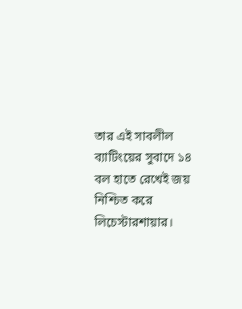তার এই সাবলীল ব্যাটিংয়ের সুবাদে ১৪ বল হাতে রেখেই জয় নিশ্চিত করে লিচেস্টারশায়ার।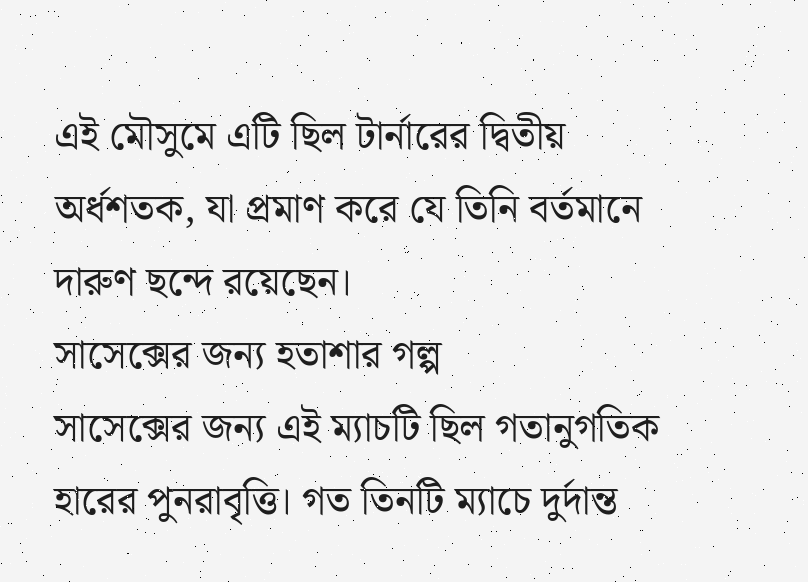এই মৌসুমে এটি ছিল টার্নারের দ্বিতীয় অর্ধশতক, যা প্রমাণ করে যে তিনি বর্তমানে দারুণ ছন্দে রয়েছেন।
সাসেক্সের জন্য হতাশার গল্প
সাসেক্সের জন্য এই ম্যাচটি ছিল গতানুগতিক হারের পুনরাবৃত্তি। গত তিনটি ম্যাচে দুর্দান্ত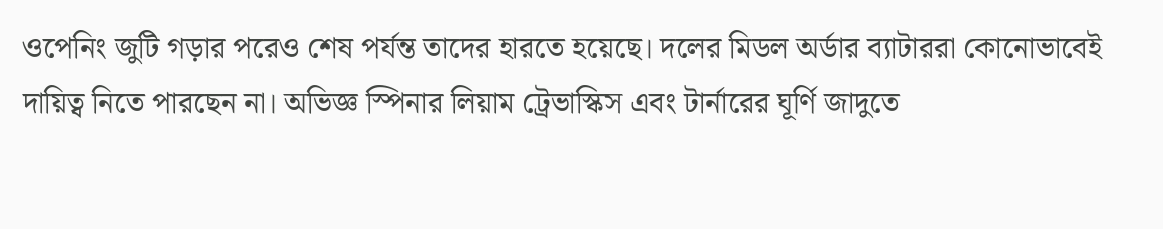ওপেনিং জুটি গড়ার পরেও শেষ পর্যন্ত তাদের হারতে হয়েছে। দলের মিডল অর্ডার ব্যাটাররা কোনোভাবেই দায়িত্ব নিতে পারছেন না। অভিজ্ঞ স্পিনার লিয়াম ট্রেভাস্কিস এবং টার্নারের ঘূর্ণি জাদুতে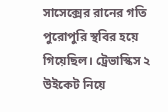সাসেক্সের রানের গতি পুরোপুরি স্থবির হয়ে গিয়েছিল। ট্রেভাস্কিস ২ উইকেট নিয়ে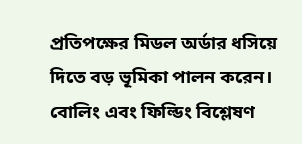প্রতিপক্ষের মিডল অর্ডার ধসিয়ে দিতে বড় ভূমিকা পালন করেন।
বোলিং এবং ফিল্ডিং বিশ্লেষণ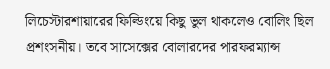লিচেস্টারশায়ারের ফিল্ডিংয়ে কিছু ভুল থাকলেও বোলিং ছিল প্রশংসনীয়। তবে সাসেক্সের বোলারদের পারফরম্যান্স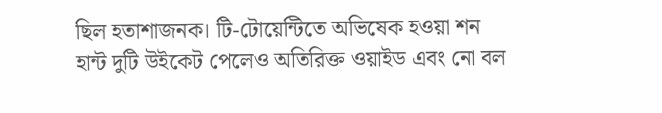ছিল হতাশাজনক। টি-টোয়েন্টিতে অভিষেক হওয়া শন হান্ট দুটি উইকেট পেলেও অতিরিক্ত ওয়াইড এবং নো বল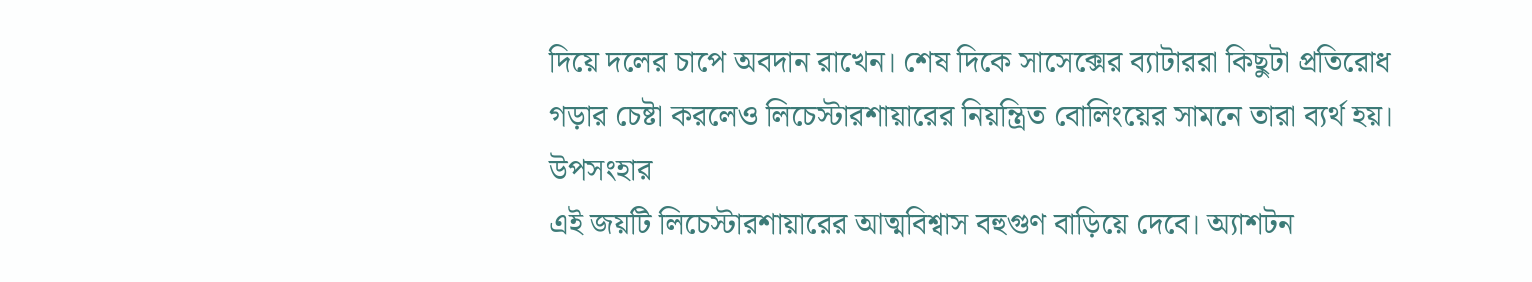দিয়ে দলের চাপে অবদান রাখেন। শেষ দিকে সাসেক্সের ব্যাটাররা কিছুটা প্রতিরোধ গড়ার চেষ্টা করলেও লিচেস্টারশায়ারের নিয়ন্ত্রিত বোলিংয়ের সামনে তারা ব্যর্থ হয়।
উপসংহার
এই জয়টি লিচেস্টারশায়ারের আত্মবিশ্বাস বহুগুণ বাড়িয়ে দেবে। অ্যাশটন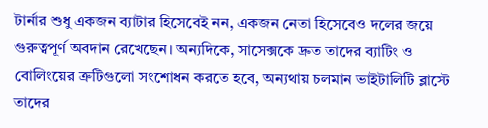টার্নার শুধু একজন ব্যাটার হিসেবেই নন, একজন নেতা হিসেবেও দলের জয়ে গুরুত্বপূর্ণ অবদান রেখেছেন। অন্যদিকে, সাসেক্সকে দ্রুত তাদের ব্যাটিং ও বোলিংয়ের ত্রুটিগুলো সংশোধন করতে হবে, অন্যথায় চলমান ভাইটালিটি ব্লাস্টে তাদের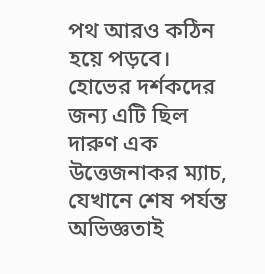পথ আরও কঠিন হয়ে পড়বে। হোভের দর্শকদের জন্য এটি ছিল দারুণ এক উত্তেজনাকর ম্যাচ, যেখানে শেষ পর্যন্ত অভিজ্ঞতাই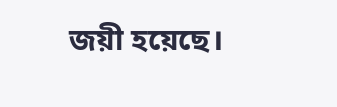জয়ী হয়েছে।